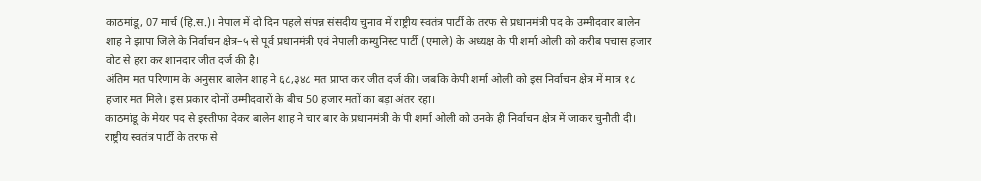काठमांडू, 07 मार्च (हि.स.)। नेपाल में दो दिन पहले संपन्न संसदीय चुनाव में राष्ट्रीय स्वतंत्र पार्टी के तरफ से प्रधानमंत्री पद के उम्मीदवार बालेन शाह ने झापा जिले के निर्वाचन क्षेत्र–५ से पूर्व प्रधानमंत्री एवं नेपाली कम्युनिस्ट पार्टी (एमाले) के अध्यक्ष के पी शर्मा ओली को करीब पचास हजार वोट से हरा कर शानदार जीत दर्ज की है।
अंतिम मत परिणाम के अनुसार बालेन शाह ने ६८,३४८ मत प्राप्त कर जीत दर्ज की। जबकि केपी शर्मा ओली को इस निर्वाचन क्षेत्र में मात्र १८ हजार मत मिले। इस प्रकार दोनों उम्मीदवारों के बीच 50 हजार मतों का बड़ा अंतर रहा।
काठमांडू के मेयर पद से इस्तीफा देकर बालेन शाह ने चार बार के प्रधानमंत्री के पी शर्मा ओली को उनके ही निर्वाचन क्षेत्र में जाकर चुनौती दी। राष्ट्रीय स्वतंत्र पार्टी के तरफ से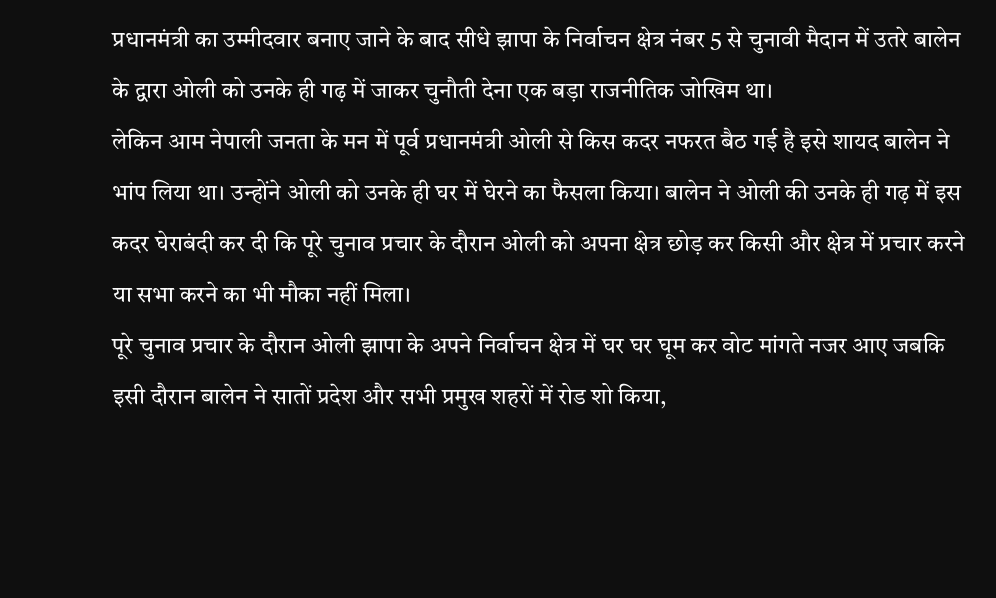प्रधानमंत्री का उम्मीदवार बनाए जाने के बाद सीधे झापा के निर्वाचन क्षेत्र नंबर 5 से चुनावी मैदान में उतरे बालेन के द्वारा ओली को उनके ही गढ़ में जाकर चुनौती देना एक बड़ा राजनीतिक जोखिम था।
लेकिन आम नेपाली जनता के मन में पूर्व प्रधानमंत्री ओली से किस कदर नफरत बैठ गई है इसे शायद बालेन ने भांप लिया था। उन्होंने ओली को उनके ही घर में घेरने का फैसला किया। बालेन ने ओली की उनके ही गढ़ में इस कदर घेराबंदी कर दी कि पूरे चुनाव प्रचार के दौरान ओली को अपना क्षेत्र छोड़ कर किसी और क्षेत्र में प्रचार करने या सभा करने का भी मौका नहीं मिला।
पूरे चुनाव प्रचार के दौरान ओली झापा के अपने निर्वाचन क्षेत्र में घर घर घूम कर वोट मांगते नजर आए जबकि इसी दौरान बालेन ने सातों प्रदेश और सभी प्रमुख शहरों में रोड शो किया,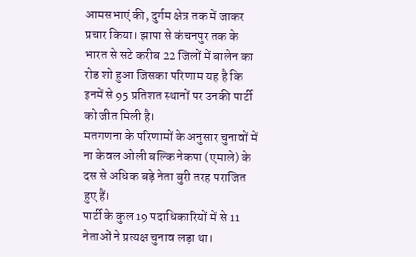आमसभाएं की, दुर्गम क्षेत्र तक में जाकर प्रचार किया। झापा से कंचनपुर तक के भारत से सटे करीब 22 जिलों में बालेन का रोड शो हुआ जिसका परिणाम यह है कि इनमें से 95 प्रतिशत स्थानों पर उनकी पार्टी को जीत मिली है।
मतगणना के परिणामों के अनुसार चुनावों में ना केवल ओली बल्कि नेकपा (एमाले) के दस से अधिक बड़े नेता बुरी तरह पराजित हुए हैं।
पार्टी के कुल 19 पदाधिकारियों में से 11 नेताओं ने प्रत्यक्ष चुनाव लड़ा था।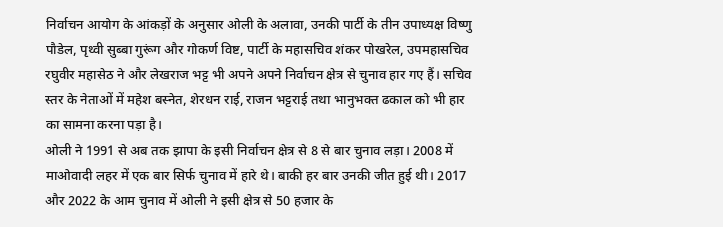निर्वाचन आयोग के आंकड़ों के अनुसार ओली के अलावा, उनकी पार्टी के तीन उपाध्यक्ष विष्णु पौडेल, पृथ्वी सुब्बा गुरूंग और गोकर्ण विष्ट, पार्टी के महासचिव शंकर पोखरेल, उपमहासचिव रघुवीर महासेठ ने और लेखराज भट्ट भी अपने अपने निर्वाचन क्षेत्र से चुनाव हार गए हैं। सचिव स्तर के नेताओं में महेश बस्नेत, शेरधन राई, राजन भट्टराई तथा भानुभक्त ढकाल को भी हार का सामना करना पड़ा है।
ओली ने 1991 से अब तक झापा के इसी निर्वाचन क्षेत्र से 8 से बार चुनाव लड़ा। 2008 में माओवादी लहर में एक बार सिर्फ चुनाव में हारे थे। बाकी हर बार उनकी जीत हुई थी। 2017 और 2022 के आम चुनाव में ओली ने इसी क्षेत्र से 50 हजार के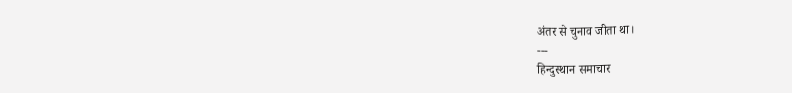अंतर से चुनाव जीता था।
---
हिन्दुस्थान समाचार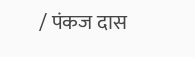/ पंकज दास